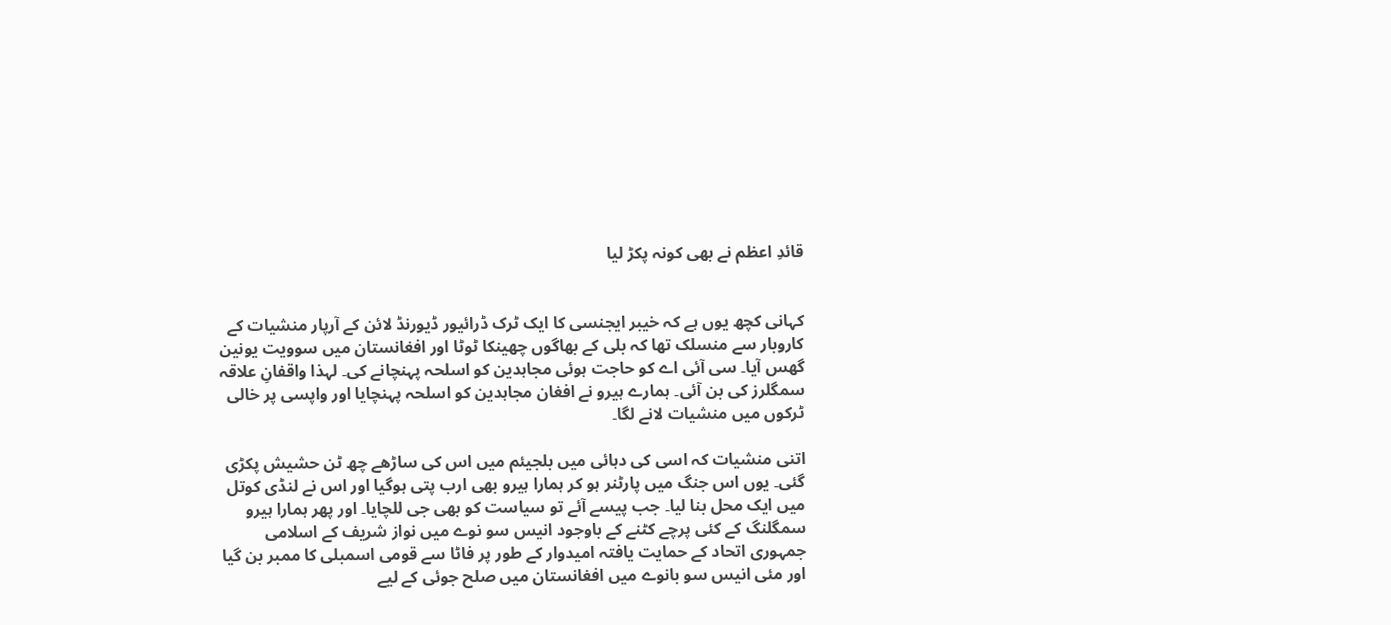قائدِ اعظم نے بھی کونہ پکڑ لیا


کہانی کچھ یوں ہے کہ خیبر ایجنسی کا ایک ٹرک ڈرائیور ڈیورنڈ لائن کے آرپار منشیات کے کاروبار سے منسلک تھا کہ بلی کے بھاگوں چھینکا ٹوٹا اور افغانستان میں سوویت یونین گھس آیا۔ سی آئی اے کو حاجت ہوئی مجاہدین کو اسلحہ پہنچانے کی۔ لہذا واقفانِ علاقہ سمگلرز کی بن آئی۔ ہمارے ہیرو نے افغان مجاہدین کو اسلحہ پہنچایا اور واپسی پر خالی ٹرکوں میں منشیات لانے لگا۔

اتنی منشیات کہ اسی کی دہائی میں بلجیئم میں اس کی ساڑھے چھ ٹن حشیش پکڑی گئی۔ یوں اس جنگ میں پارٹنر ہو کر ہمارا ہیرو بھی ارب پتی ہوگیا اور اس نے لنڈی کوتل میں ایک محل بنا لیا۔ جب پیسے آئے تو سیاست کو بھی جی للچایا۔ اور پھر ہمارا ہیرو سمگلنگ کے کئی پرچے کٹنے کے باوجود انیس سو نوے میں نواز شریف کے اسلامی جمہوری اتحاد کے حمایت یافتہ امیدوار کے طور پر فاٹا سے قومی اسمبلی کا ممبر بن گیا اور مئی انیس سو بانوے میں افغانستان میں صلح جوئی کے لیے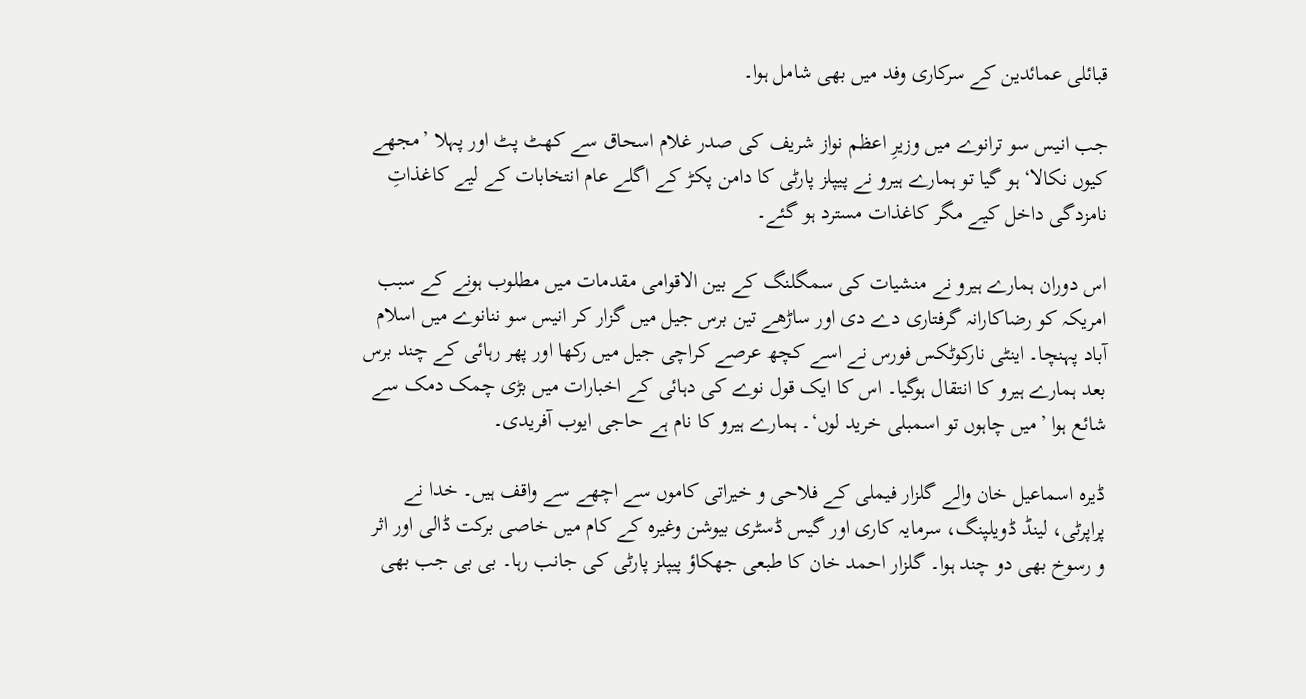قبائلی عمائدین کے سرکاری وفد میں بھی شامل ہوا۔

جب انیس سو ترانوے میں وزیرِ اعظم نواز شریف کی صدر غلام اسحاق سے کھٹ پٹ اور پہلا ’مجھے کیوں نکالا‘ ہو گیا تو ہمارے ہیرو نے پیپلز پارٹی کا دامن پکڑ کے اگلے عام انتخابات کے لیے کاغذاتِ نامزدگی داخل کیے مگر کاغذات مسترد ہو گئے۔

اس دوران ہمارے ہیرو نے منشیات کی سمگلنگ کے بین الاقوامی مقدمات میں مطلوب ہونے کے سبب امریکہ کو رضاکارانہ گرفتاری دے دی اور ساڑھے تین برس جیل میں گزار کر انیس سو ننانوے میں اسلام آباد پہنچا۔ اینٹی نارکوٹکس فورس نے اسے کچھ عرصے کراچی جیل میں رکھا اور پھر رہائی کے چند برس بعد ہمارے ہیرو کا انتقال ہوگیا۔ اس کا ایک قول نوے کی دہائی کے اخبارات میں بڑی چمک دمک سے شائع ہوا ’میں چاہوں تو اسمبلی خرید لوں‘۔ ہمارے ہیرو کا نام ہے حاجی ایوب آفریدی۔

ڈیرہ اسماعیل خان والے گلزار فیملی کے فلاحی و خیراتی کاموں سے اچھے سے واقف ہیں۔ خدا نے پراپرٹی، لینڈ ڈویلپنگ، سرمایہ کاری اور گیس ڈسٹری بیوشن وغیرہ کے کام میں خاصی برکت ڈالی اور اثر و رسوخ بھی دو چند ہوا۔ گلزار احمد خان کا طبعی جھکاؤ پیپلز پارٹی کی جانب رہا۔ بی بی جب بھی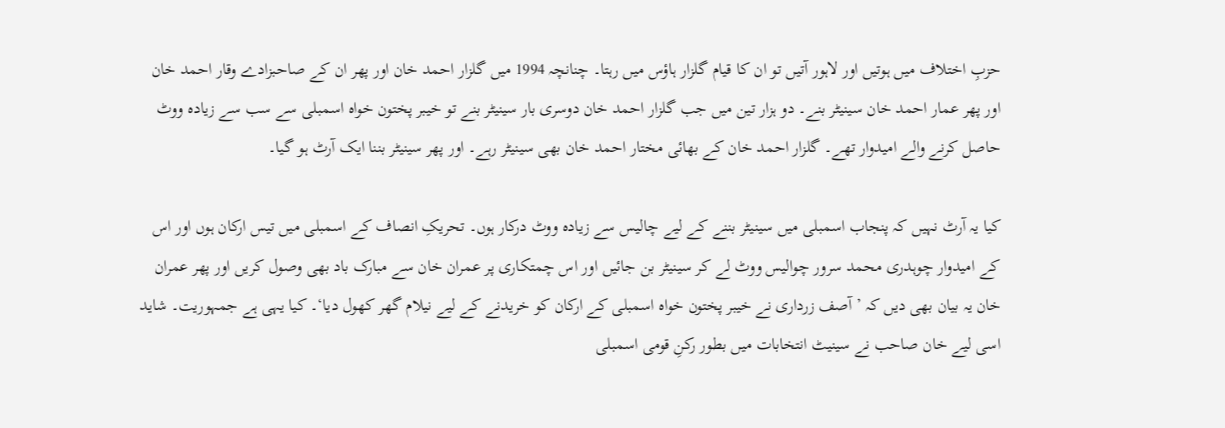حزبِ اختلاف میں ہوتیں اور لاہور آتیں تو ان کا قیام گلزار ہاؤس میں رہتا۔ چنانچہ 1994 میں گلزار احمد خان اور پھر ان کے صاحبزادے وقار احمد خان اور پھر عمار احمد خان سینیٹر بنے۔ دو ہزار تین میں جب گلزار احمد خان دوسری بار سینیٹر بنے تو خیبر پختون خواہ اسمبلی سے سب سے زیادہ ووٹ حاصل کرنے والے امیدوار تھے۔ گلزار احمد خان کے بھائی مختار احمد خان بھی سینیٹر رہے۔ اور پھر سینیٹر بننا ایک آرٹ ہو گیا۔

کیا یہ آرٹ نہیں کہ پنجاب اسمبلی میں سینیٹر بننے کے لیے چالیس سے زیادہ ووٹ درکار ہوں۔ تحریکِ انصاف کے اسمبلی میں تیس ارکان ہوں اور اس کے امیدوار چوہدری محمد سرور چوالیس ووٹ لے کر سینیٹر بن جائیں اور اس چمتکاری پر عمران خان سے مبارک باد بھی وصول کریں اور پھر عمران خان یہ بیان بھی دیں کہ ’آصف زرداری نے خیبر پختون خواہ اسمبلی کے ارکان کو خریدنے کے لیے نیلام گھر کھول دیا‘۔ کیا یہی ہے جمہوریت۔ شاید اسی لیے خان صاحب نے سینیٹ انتخابات میں بطور رکنِ قومی اسمبلی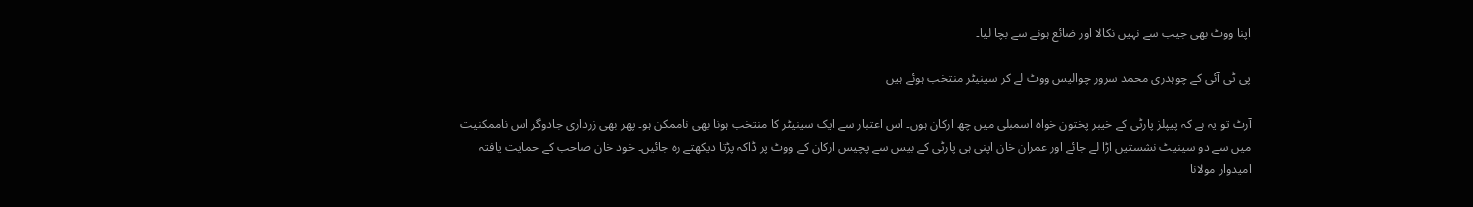اپنا ووٹ بھی جیب سے نہیں نکالا اور ضائع ہونے سے بچا لیا۔

پی ٹی آئی کے چوہدری محمد سرور چوالیس ووٹ لے کر سینیٹر منتخب ہوئے ہیں

آرٹ تو یہ ہے کہ پیپلز پارٹی کے خیبر پختون خواہ اسمبلی میں چھ ارکان ہوں۔ اس اعتبار سے ایک سینیٹر کا منتخب ہونا بھی ناممکن ہو۔ پھر بھی زرداری جادوگر اس ناممکنیت میں سے دو سینیٹ نشستیں اڑا لے جائے اور عمران خان اپنی ہی پارٹی کے بیس سے پچیس ارکان کے ووٹ پر ڈاکہ پڑتا دیکھتے رہ جائیں۔ خود خان صاحب کے حمایت یافتہ امیدوار مولانا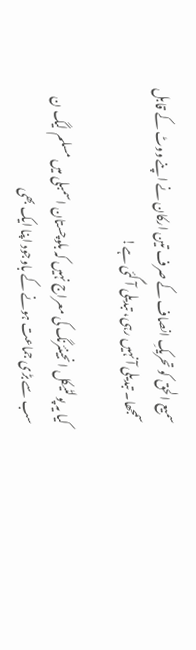سمیع الحق کو تحریکِ انصاف کے صرف تین ارکان نے اپنے ووٹ کے قابل سمجھا۔ تبدیلی آ نہیں رہی، تبدیلی آ گئی ہے!

کیا یہ پولٹیکل انجینئرنگ کی معراج نہیں کہ بلوچستان اسمبلی میں مسلم لیگ ن سب سے بڑی جماعت ہونے کے باوجود اپنا ایک بھی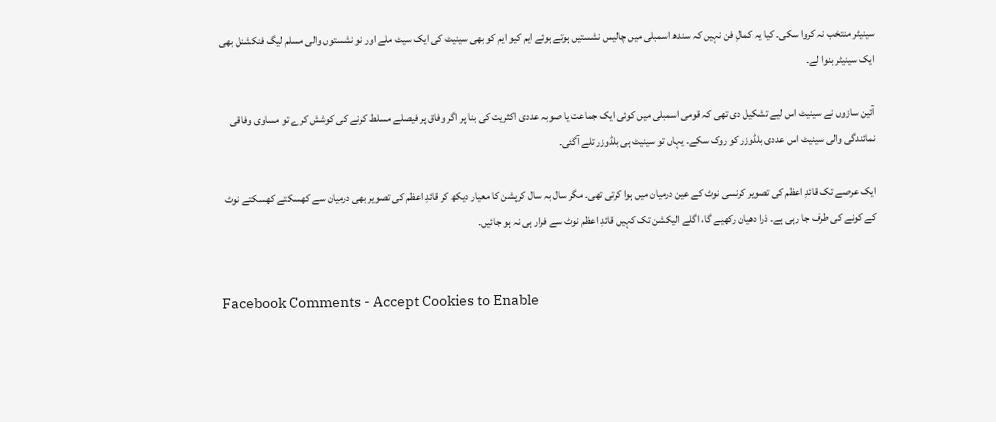سینیٹر منتخب نہ کروا سکی۔ کیا یہ کمالِ فن نہیں کہ سندھ اسمبلی میں چالیس نشستیں ہوتے ہوئے ایم کیو ایم کو بھی سینیٹ کی ایک سیٹ ملے اور نو نشستوں والی مسلم لیگ فنکشنل بھی ایک سینیٹر بنوا لے۔

آئین سازوں نے سینیٹ اس لیے تشکیل دی تھی کہ قومی اسمبلی میں کوئی ایک جماعت یا صوبہ عددی اکثریت کی بنا پر اگر وفاق پر فیصلے مسلط کرنے کی کوشش کرے تو مساوی وفاقی نمائندگی والی سینیٹ اس عددی بلڈوزر کو روک سکے۔ یہاں تو سینیٹ ہی بلڈوزر تلے آگئی۔

ایک عرصے تک قائدِ اعظم کی تصویر کرنسی نوٹ کے عین درمیان میں ہوا کرتی تھی۔ مگر سال بہ سال کرپشن کا معیار دیکھ کر قائدِ اعظم کی تصویر بھی درمیان سے کھسکتے کھسکتے نوٹ کے کونے کی طرف جا رہی ہے۔ ذرا دھیان رکھیے گا، اگلے الیکشن تک کہیں قائدِ اعظم نوٹ سے فرار ہی نہ ہو جائیں۔


Facebook Comments - Accept Cookies to Enable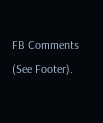FB Comments (See Footer).